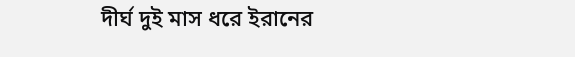দীর্ঘ দুই মাস ধরে ইরানের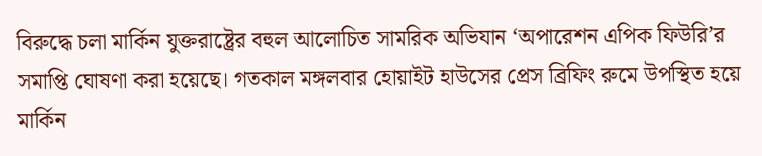বিরুদ্ধে চলা মার্কিন যুক্তরাষ্ট্রের বহুল আলোচিত সামরিক অভিযান ‘অপারেশন এপিক ফিউরি’র সমাপ্তি ঘোষণা করা হয়েছে। গতকাল মঙ্গলবার হোয়াইট হাউসের প্রেস ব্রিফিং রুমে উপস্থিত হয়ে মার্কিন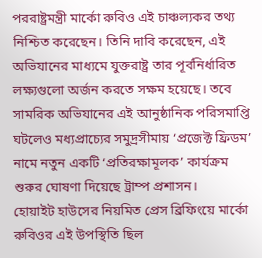পররাষ্ট্রমন্ত্রী মার্কো রুবিও এই চাঞ্চল্যকর তথ্য নিশ্চিত করেছেন। তিনি দাবি করেছেন, এই অভিযানের মাধ্যমে যুক্তরাষ্ট্র তার পূর্বনির্ধারিত লক্ষ্যগুলো অর্জন করতে সক্ষম হয়েছে। তবে সামরিক অভিযানের এই আনুষ্ঠানিক পরিসমাপ্তি ঘটলেও মধ্যপ্রাচ্যের সমুদ্রসীমায় ‘প্রজেক্ট ফ্রিডম’ নামে নতুন একটি ‘প্রতিরক্ষামূলক’ কার্যক্রম শুরুর ঘোষণা দিয়েছে ট্রাম্প প্রশাসন।
হোয়াইট হাউসের নিয়মিত প্রেস ব্রিফিংয়ে মার্কো রুবিওর এই উপস্থিতি ছিল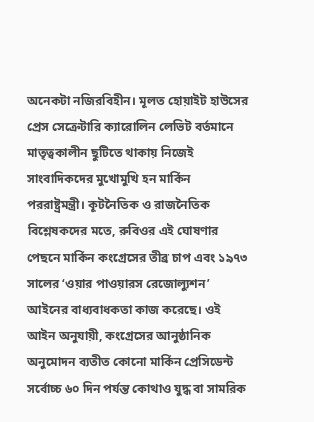অনেকটা নজিরবিহীন। মূলত হোয়াইট হাউসের প্রেস সেক্রেটারি ক্যারোলিন লেভিট বর্তমানে মাতৃত্বকালীন ছুটিতে থাকায় নিজেই সাংবাদিকদের মুখোমুখি হন মার্কিন পররাষ্ট্রমন্ত্রী। কূটনৈতিক ও রাজনৈতিক বিশ্লেষকদের মতে, রুবিওর এই ঘোষণার পেছনে মার্কিন কংগ্রেসের তীব্র চাপ এবং ১৯৭৩ সালের ‘ওয়ার পাওয়ারস রেজোল্যুশন’ আইনের বাধ্যবাধকতা কাজ করেছে। ওই আইন অনুযায়ী, কংগ্রেসের আনুষ্ঠানিক অনুমোদন ব্যতীত কোনো মার্কিন প্রেসিডেন্ট সর্বোচ্চ ৬০ দিন পর্যন্ত কোথাও যুদ্ধ বা সামরিক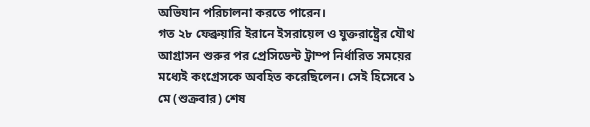অভিযান পরিচালনা করতে পারেন।
গত ২৮ ফেব্রুয়ারি ইরানে ইসরায়েল ও যুক্তরাষ্ট্রের যৌথ আগ্রাসন শুরুর পর প্রেসিডেন্ট ট্রাম্প নির্ধারিত সময়ের মধ্যেই কংগ্রেসকে অবহিত করেছিলেন। সেই হিসেবে ১ মে (শুক্রবার) শেষ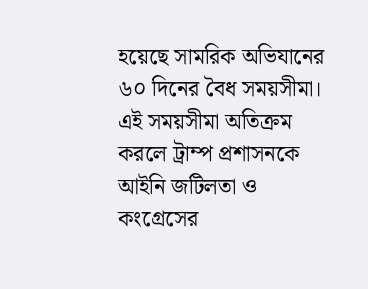হয়েছে সামরিক অভিযানের ৬০ দিনের বৈধ সময়সীমা। এই সময়সীমা অতিক্রম করলে ট্রাম্প প্রশাসনকে আইনি জটিলতা ও কংগ্রেসের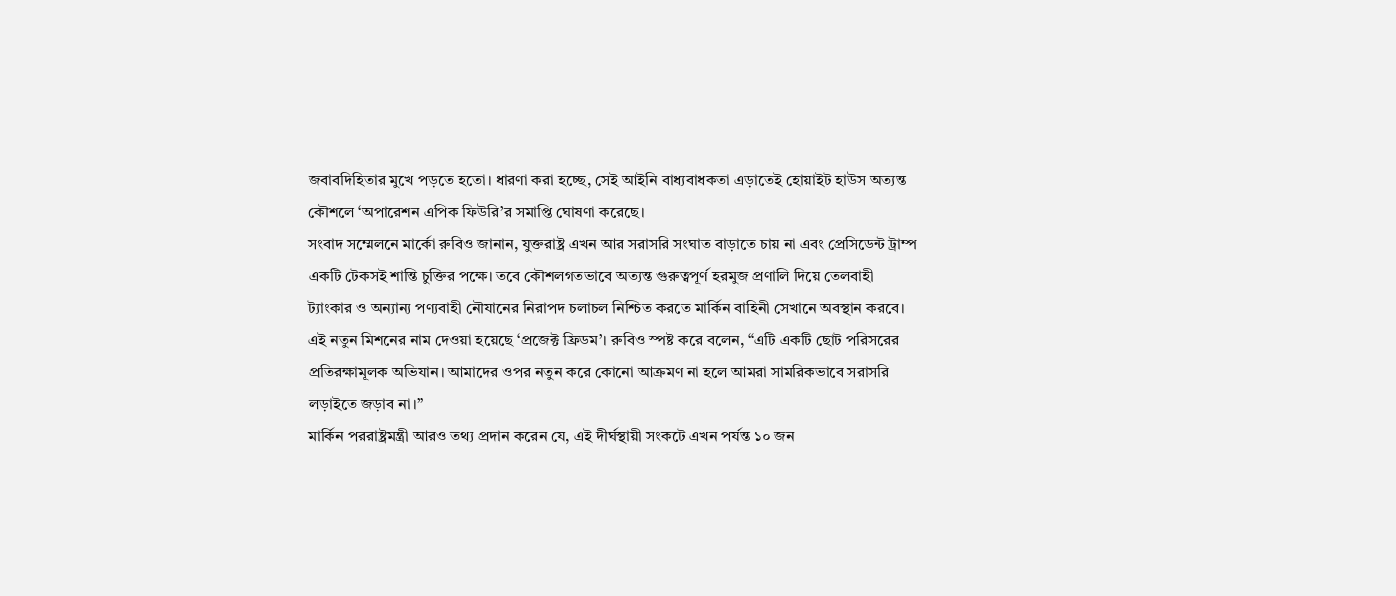জবাবদিহিতার মুখে পড়তে হতো। ধারণা করা হচ্ছে, সেই আইনি বাধ্যবাধকতা এড়াতেই হোয়াইট হাউস অত্যন্ত কৌশলে ‘অপারেশন এপিক ফিউরি’র সমাপ্তি ঘোষণা করেছে।
সংবাদ সম্মেলনে মার্কো রুবিও জানান, যুক্তরাষ্ট্র এখন আর সরাসরি সংঘাত বাড়াতে চায় না এবং প্রেসিডেন্ট ট্রাম্প একটি টেকসই শান্তি চুক্তির পক্ষে। তবে কৌশলগতভাবে অত্যন্ত গুরুত্বপূর্ণ হরমুজ প্রণালি দিয়ে তেলবাহী ট্যাংকার ও অন্যান্য পণ্যবাহী নৌযানের নিরাপদ চলাচল নিশ্চিত করতে মার্কিন বাহিনী সেখানে অবস্থান করবে। এই নতুন মিশনের নাম দেওয়া হয়েছে ‘প্রজেক্ট ফ্রিডম’। রুবিও স্পষ্ট করে বলেন, “এটি একটি ছোট পরিসরের প্রতিরক্ষামূলক অভিযান। আমাদের ওপর নতুন করে কোনো আক্রমণ না হলে আমরা সামরিকভাবে সরাসরি লড়াইতে জড়াব না।”
মার্কিন পররাষ্ট্রমন্ত্রী আরও তথ্য প্রদান করেন যে, এই দীর্ঘস্থায়ী সংকটে এখন পর্যন্ত ১০ জন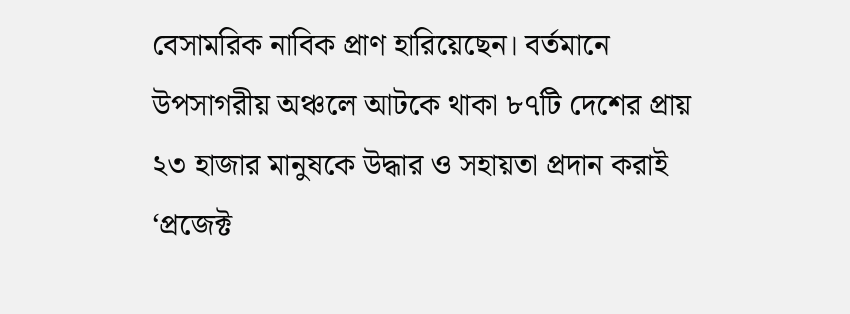বেসামরিক নাবিক প্রাণ হারিয়েছেন। বর্তমানে উপসাগরীয় অঞ্চলে আটকে থাকা ৮৭টি দেশের প্রায় ২৩ হাজার মানুষকে উদ্ধার ও সহায়তা প্রদান করাই ‘প্রজেক্ট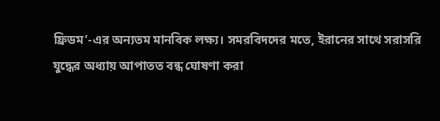ফ্রিডম’-এর অন্যতম মানবিক লক্ষ্য। সমরবিদদের মতে, ইরানের সাথে সরাসরি যুদ্ধের অধ্যায় আপাতত বন্ধ ঘোষণা করা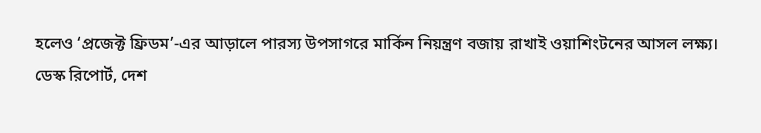হলেও ‘প্রজেক্ট ফ্রিডম’-এর আড়ালে পারস্য উপসাগরে মার্কিন নিয়ন্ত্রণ বজায় রাখাই ওয়াশিংটনের আসল লক্ষ্য।
ডেস্ক রিপোর্ট, দেশ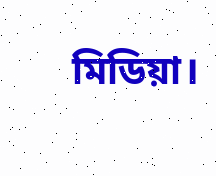মিডিয়া।